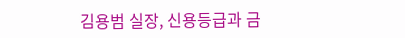김용범 실장, 신용등급과 금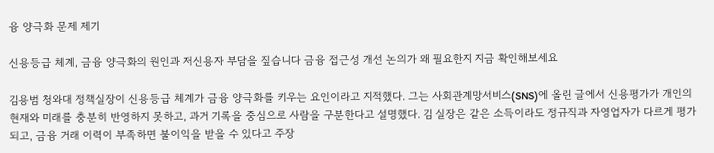융 양극화 문제 제기

신용등급 체계, 금융 양극화의 원인과 저신용자 부담을 짚습니다 금융 접근성 개선 논의가 왜 필요한지 지금 확인해보세요

김용범 청와대 정책실장이 신용등급 체계가 금융 양극화를 키우는 요인이라고 지적했다. 그는 사회관계망서비스(SNS)에 올린 글에서 신용평가가 개인의 현재와 미래를 충분히 반영하지 못하고, 과거 기록을 중심으로 사람을 구분한다고 설명했다. 김 실장은 같은 소득이라도 정규직과 자영업자가 다르게 평가되고, 금융 거래 이력이 부족하면 불이익을 받을 수 있다고 주장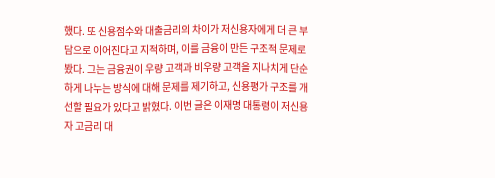했다. 또 신용점수와 대출금리의 차이가 저신용자에게 더 큰 부담으로 이어진다고 지적하며, 이를 금융이 만든 구조적 문제로 봤다. 그는 금융권이 우량 고객과 비우량 고객을 지나치게 단순하게 나누는 방식에 대해 문제를 제기하고, 신용평가 구조를 개선할 필요가 있다고 밝혔다. 이번 글은 이재명 대통령이 저신용자 고금리 대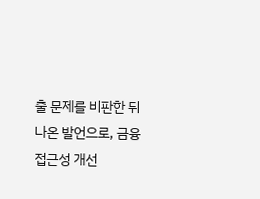출 문제를 비판한 뒤 나온 발언으로, 금융 접근성 개선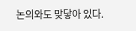논의와도 맞닿아 있다.